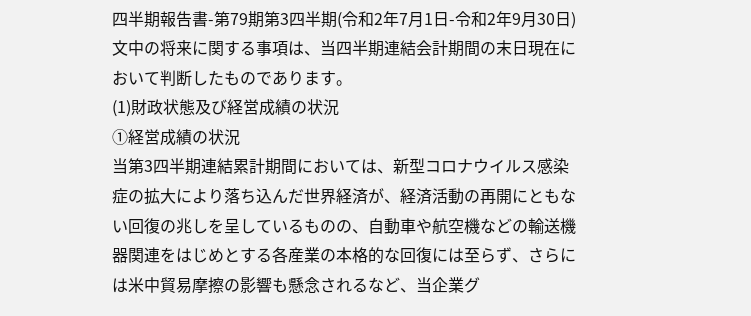四半期報告書-第79期第3四半期(令和2年7月1日-令和2年9月30日)
文中の将来に関する事項は、当四半期連結会計期間の末日現在において判断したものであります。
(1)財政状態及び経営成績の状況
①経営成績の状況
当第3四半期連結累計期間においては、新型コロナウイルス感染症の拡大により落ち込んだ世界経済が、経済活動の再開にともない回復の兆しを呈しているものの、自動車や航空機などの輸送機器関連をはじめとする各産業の本格的な回復には至らず、さらには米中貿易摩擦の影響も懸念されるなど、当企業グ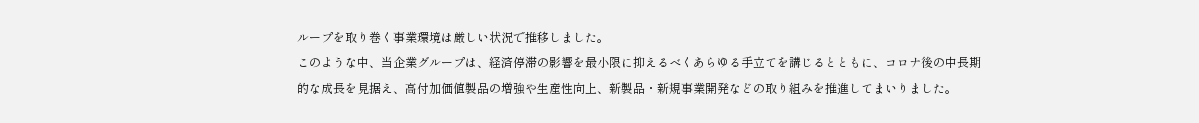ループを取り巻く事業環境は厳しい状況で推移しました。
このような中、当企業グループは、経済停滞の影響を最小限に抑えるべくあらゆる手立てを講じるとともに、コロナ後の中長期的な成長を見据え、高付加価値製品の増強や生産性向上、新製品・新規事業開発などの取り組みを推進してまいりました。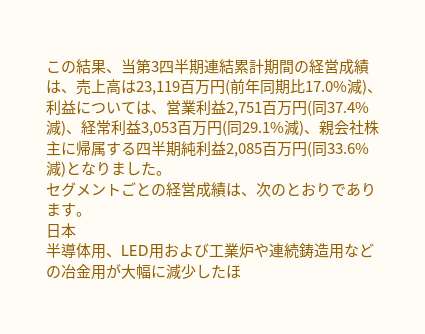この結果、当第3四半期連結累計期間の経営成績は、売上高は23,119百万円(前年同期比17.0%減)、利益については、営業利益2,751百万円(同37.4%減)、経常利益3,053百万円(同29.1%減)、親会社株主に帰属する四半期純利益2,085百万円(同33.6%減)となりました。
セグメントごとの経営成績は、次のとおりであります。
日本
半導体用、LED用および工業炉や連続鋳造用などの冶金用が大幅に減少したほ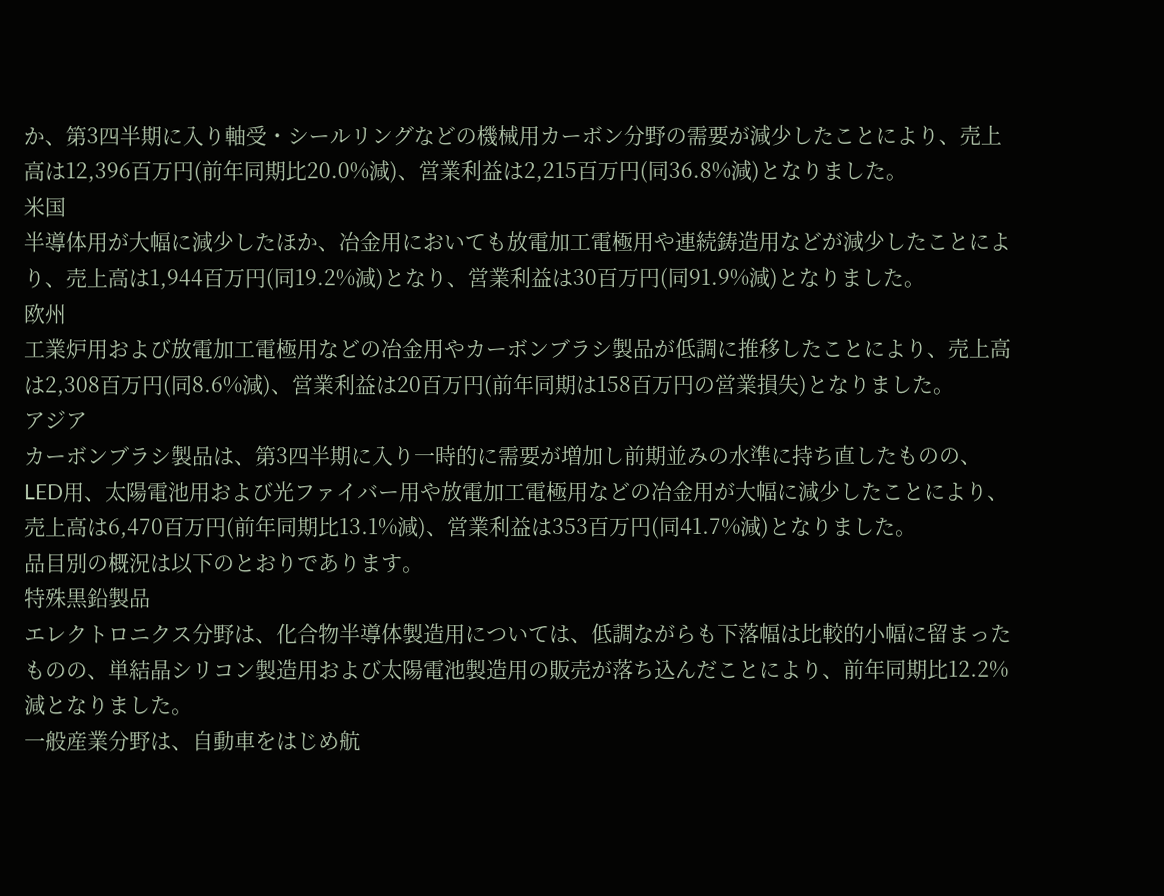か、第3四半期に入り軸受・シールリングなどの機械用カーボン分野の需要が減少したことにより、売上高は12,396百万円(前年同期比20.0%減)、営業利益は2,215百万円(同36.8%減)となりました。
米国
半導体用が大幅に減少したほか、冶金用においても放電加工電極用や連続鋳造用などが減少したことにより、売上高は1,944百万円(同19.2%減)となり、営業利益は30百万円(同91.9%減)となりました。
欧州
工業炉用および放電加工電極用などの冶金用やカーボンブラシ製品が低調に推移したことにより、売上高は2,308百万円(同8.6%減)、営業利益は20百万円(前年同期は158百万円の営業損失)となりました。
アジア
カーボンブラシ製品は、第3四半期に入り一時的に需要が増加し前期並みの水準に持ち直したものの、LED用、太陽電池用および光ファイバー用や放電加工電極用などの冶金用が大幅に減少したことにより、売上高は6,470百万円(前年同期比13.1%減)、営業利益は353百万円(同41.7%減)となりました。
品目別の概況は以下のとおりであります。
特殊黒鉛製品
エレクトロニクス分野は、化合物半導体製造用については、低調ながらも下落幅は比較的小幅に留まったものの、単結晶シリコン製造用および太陽電池製造用の販売が落ち込んだことにより、前年同期比12.2%減となりました。
一般産業分野は、自動車をはじめ航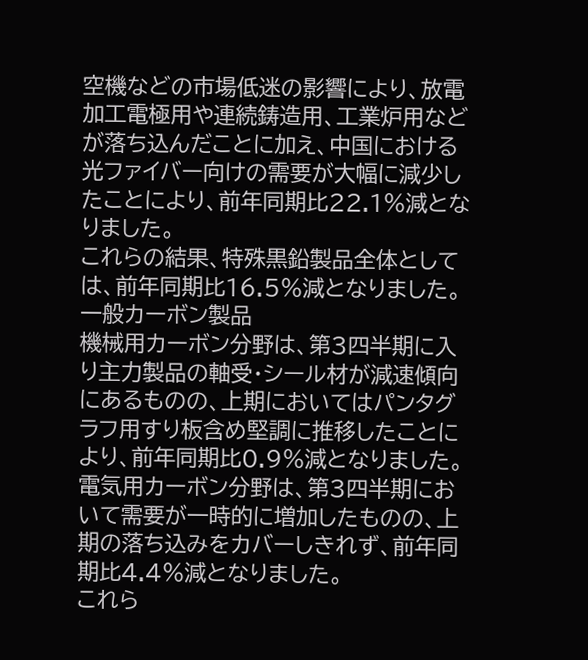空機などの市場低迷の影響により、放電加工電極用や連続鋳造用、工業炉用などが落ち込んだことに加え、中国における光ファイバー向けの需要が大幅に減少したことにより、前年同期比22.1%減となりました。
これらの結果、特殊黒鉛製品全体としては、前年同期比16.5%減となりました。
一般カーボン製品
機械用カーボン分野は、第3四半期に入り主力製品の軸受・シール材が減速傾向にあるものの、上期においてはパンタグラフ用すり板含め堅調に推移したことにより、前年同期比0.9%減となりました。
電気用カーボン分野は、第3四半期において需要が一時的に増加したものの、上期の落ち込みをカバーしきれず、前年同期比4.4%減となりました。
これら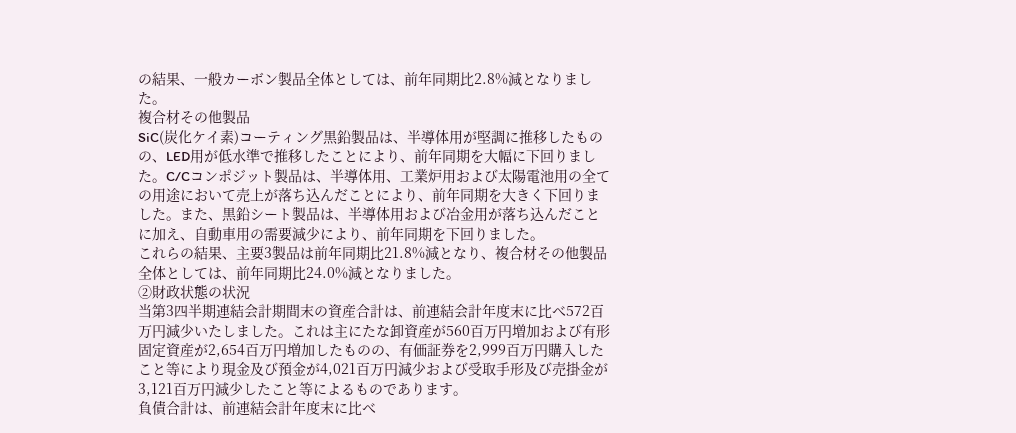の結果、一般カーボン製品全体としては、前年同期比2.8%減となりました。
複合材その他製品
SiC(炭化ケイ素)コーティング黒鉛製品は、半導体用が堅調に推移したものの、LED用が低水準で推移したことにより、前年同期を大幅に下回りました。C/Cコンポジット製品は、半導体用、工業炉用および太陽電池用の全ての用途において売上が落ち込んだことにより、前年同期を大きく下回りました。また、黒鉛シート製品は、半導体用および冶金用が落ち込んだことに加え、自動車用の需要減少により、前年同期を下回りました。
これらの結果、主要3製品は前年同期比21.8%減となり、複合材その他製品全体としては、前年同期比24.0%減となりました。
②財政状態の状況
当第3四半期連結会計期間末の資産合計は、前連結会計年度末に比べ572百万円減少いたしました。これは主にたな卸資産が560百万円増加および有形固定資産が2,654百万円増加したものの、有価証券を2,999百万円購入したこと等により現金及び預金が4,021百万円減少および受取手形及び売掛金が3,121百万円減少したこと等によるものであります。
負債合計は、前連結会計年度末に比べ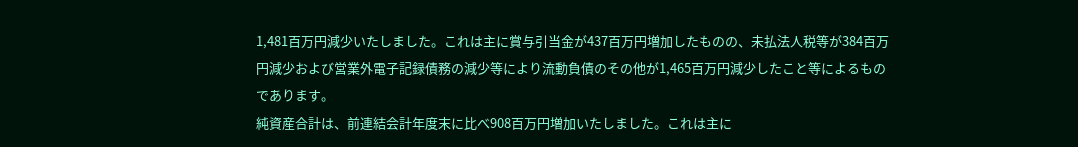1,481百万円減少いたしました。これは主に賞与引当金が437百万円増加したものの、未払法人税等が384百万円減少および営業外電子記録債務の減少等により流動負債のその他が1,465百万円減少したこと等によるものであります。
純資産合計は、前連結会計年度末に比べ908百万円増加いたしました。これは主に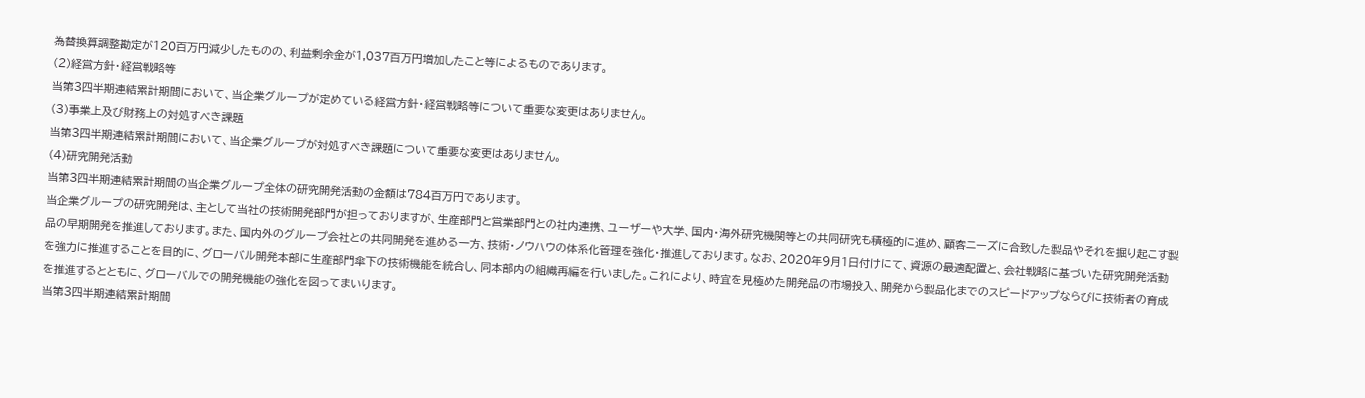為替換算調整勘定が120百万円減少したものの、利益剰余金が1,037百万円増加したこと等によるものであります。
(2)経営方針・経営戦略等
当第3四半期連結累計期間において、当企業グループが定めている経営方針・経営戦略等について重要な変更はありません。
(3)事業上及び財務上の対処すべき課題
当第3四半期連結累計期間において、当企業グループが対処すべき課題について重要な変更はありません。
(4)研究開発活動
当第3四半期連結累計期間の当企業グループ全体の研究開発活動の金額は784百万円であります。
当企業グループの研究開発は、主として当社の技術開発部門が担っておりますが、生産部門と営業部門との社内連携、ユーザーや大学、国内・海外研究機関等との共同研究も積極的に進め、顧客ニーズに合致した製品やそれを掘り起こす製品の早期開発を推進しております。また、国内外のグループ会社との共同開発を進める一方、技術・ノウハウの体系化管理を強化・推進しております。なお、2020年9月1日付けにて、資源の最適配置と、会社戦略に基づいた研究開発活動を強力に推進することを目的に、グローバル開発本部に生産部門傘下の技術機能を統合し、同本部内の組織再編を行いました。これにより、時宜を見極めた開発品の市場投入、開発から製品化までのスピードアップならびに技術者の育成を推進するとともに、グローバルでの開発機能の強化を図ってまいります。
当第3四半期連結累計期間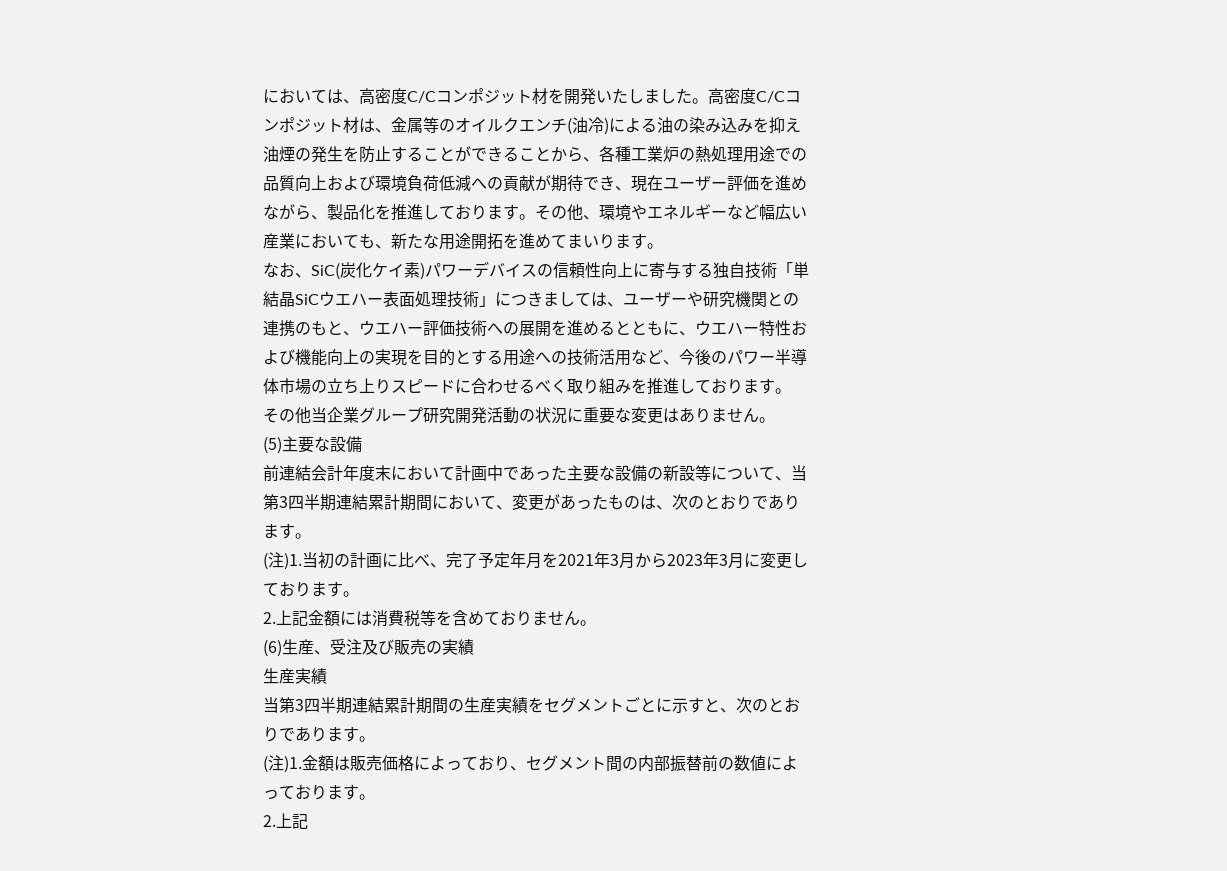においては、高密度C/Cコンポジット材を開発いたしました。高密度C/Cコンポジット材は、金属等のオイルクエンチ(油冷)による油の染み込みを抑え油煙の発生を防止することができることから、各種工業炉の熱処理用途での品質向上および環境負荷低減への貢献が期待でき、現在ユーザー評価を進めながら、製品化を推進しております。その他、環境やエネルギーなど幅広い産業においても、新たな用途開拓を進めてまいります。
なお、SiC(炭化ケイ素)パワーデバイスの信頼性向上に寄与する独自技術「単結晶SiCウエハー表面処理技術」につきましては、ユーザーや研究機関との連携のもと、ウエハー評価技術への展開を進めるとともに、ウエハー特性および機能向上の実現を目的とする用途への技術活用など、今後のパワー半導体市場の立ち上りスピードに合わせるべく取り組みを推進しております。
その他当企業グループ研究開発活動の状況に重要な変更はありません。
(5)主要な設備
前連結会計年度末において計画中であった主要な設備の新設等について、当第3四半期連結累計期間において、変更があったものは、次のとおりであります。
(注)1.当初の計画に比べ、完了予定年月を2021年3月から2023年3月に変更しております。
2.上記金額には消費税等を含めておりません。
(6)生産、受注及び販売の実績
生産実績
当第3四半期連結累計期間の生産実績をセグメントごとに示すと、次のとおりであります。
(注)1.金額は販売価格によっており、セグメント間の内部振替前の数値によっております。
2.上記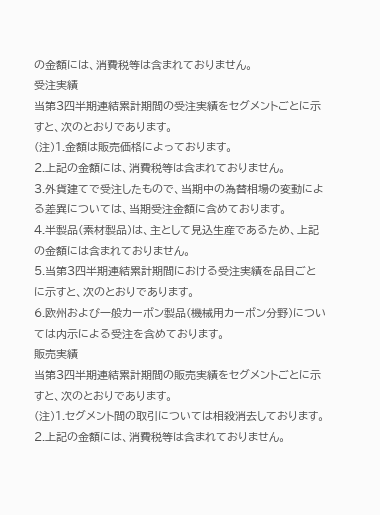の金額には、消費税等は含まれておりません。
受注実績
当第3四半期連結累計期間の受注実績をセグメントごとに示すと、次のとおりであります。
(注)1.金額は販売価格によっております。
2.上記の金額には、消費税等は含まれておりません。
3.外貨建てで受注したもので、当期中の為替相場の変動による差異については、当期受注金額に含めております。
4.半製品(素材製品)は、主として見込生産であるため、上記の金額には含まれておりません。
5.当第3四半期連結累計期間における受注実績を品目ごとに示すと、次のとおりであります。
6.欧州および一般カーボン製品(機械用カーボン分野)については内示による受注を含めております。
販売実績
当第3四半期連結累計期間の販売実績をセグメントごとに示すと、次のとおりであります。
(注)1.セグメント間の取引については相殺消去しております。
2.上記の金額には、消費税等は含まれておりません。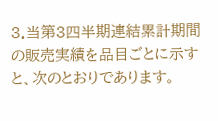3.当第3四半期連結累計期間の販売実績を品目ごとに示すと、次のとおりであります。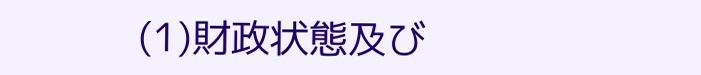(1)財政状態及び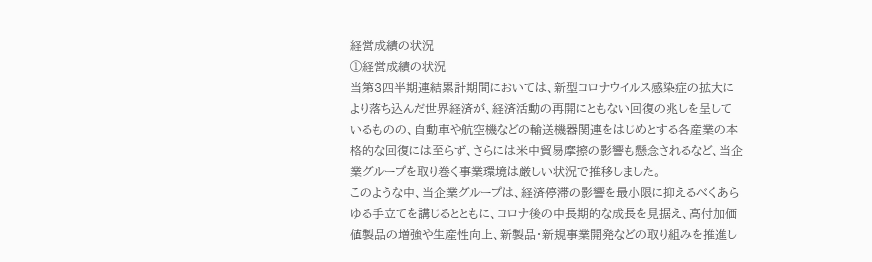経営成績の状況
①経営成績の状況
当第3四半期連結累計期間においては、新型コロナウイルス感染症の拡大により落ち込んだ世界経済が、経済活動の再開にともない回復の兆しを呈しているものの、自動車や航空機などの輸送機器関連をはじめとする各産業の本格的な回復には至らず、さらには米中貿易摩擦の影響も懸念されるなど、当企業グループを取り巻く事業環境は厳しい状況で推移しました。
このような中、当企業グループは、経済停滞の影響を最小限に抑えるべくあらゆる手立てを講じるとともに、コロナ後の中長期的な成長を見据え、高付加価値製品の増強や生産性向上、新製品・新規事業開発などの取り組みを推進し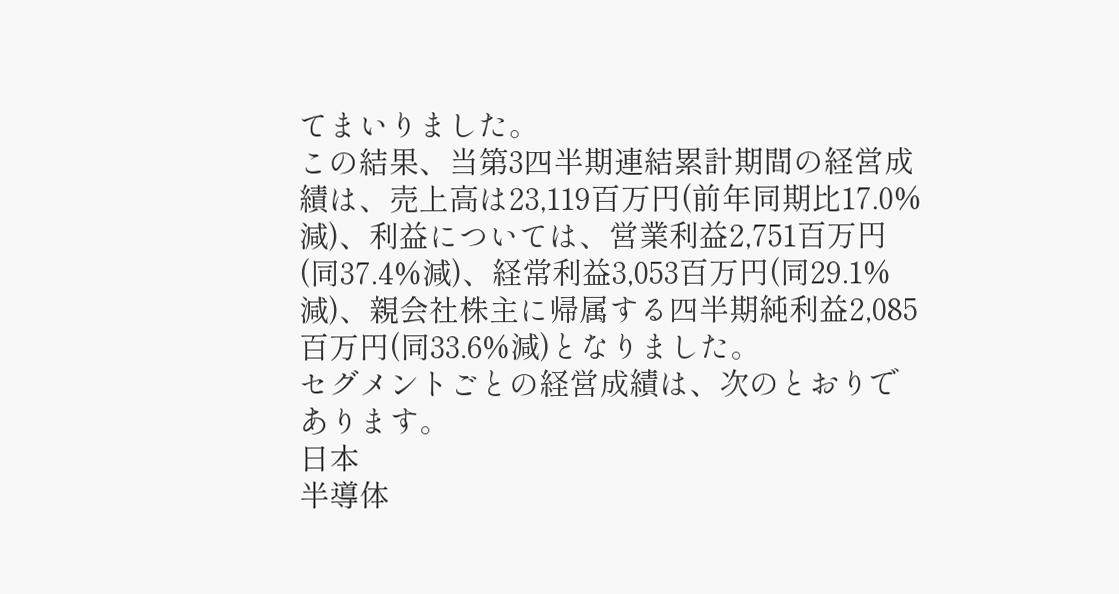てまいりました。
この結果、当第3四半期連結累計期間の経営成績は、売上高は23,119百万円(前年同期比17.0%減)、利益については、営業利益2,751百万円(同37.4%減)、経常利益3,053百万円(同29.1%減)、親会社株主に帰属する四半期純利益2,085百万円(同33.6%減)となりました。
セグメントごとの経営成績は、次のとおりであります。
日本
半導体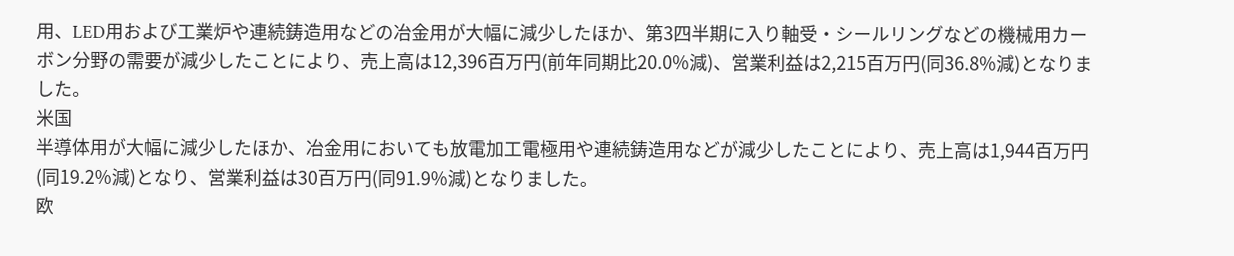用、LED用および工業炉や連続鋳造用などの冶金用が大幅に減少したほか、第3四半期に入り軸受・シールリングなどの機械用カーボン分野の需要が減少したことにより、売上高は12,396百万円(前年同期比20.0%減)、営業利益は2,215百万円(同36.8%減)となりました。
米国
半導体用が大幅に減少したほか、冶金用においても放電加工電極用や連続鋳造用などが減少したことにより、売上高は1,944百万円(同19.2%減)となり、営業利益は30百万円(同91.9%減)となりました。
欧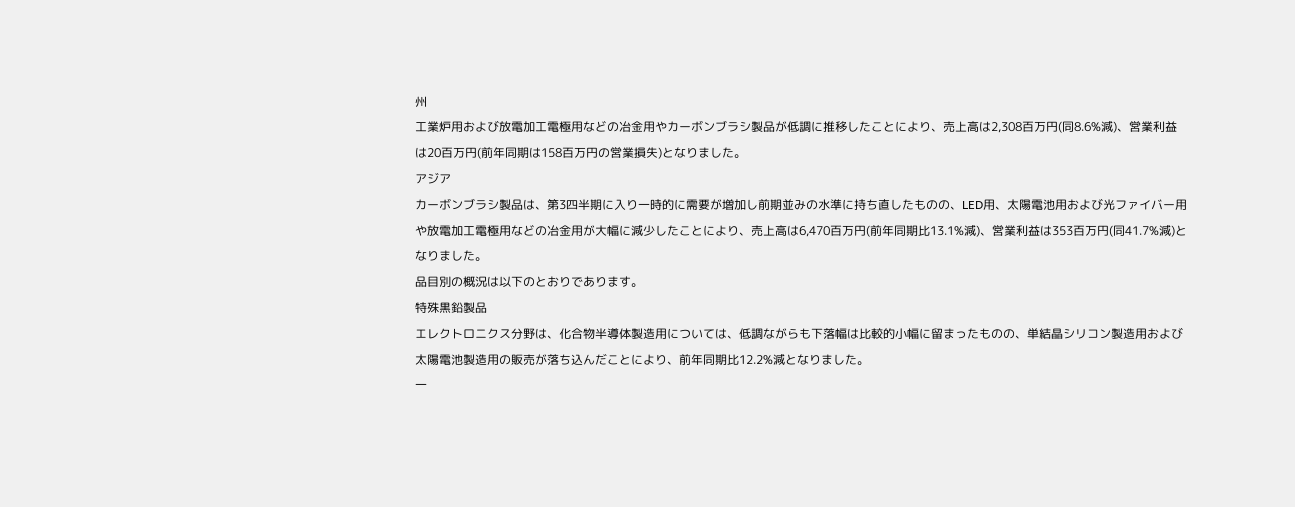州
工業炉用および放電加工電極用などの冶金用やカーボンブラシ製品が低調に推移したことにより、売上高は2,308百万円(同8.6%減)、営業利益は20百万円(前年同期は158百万円の営業損失)となりました。
アジア
カーボンブラシ製品は、第3四半期に入り一時的に需要が増加し前期並みの水準に持ち直したものの、LED用、太陽電池用および光ファイバー用や放電加工電極用などの冶金用が大幅に減少したことにより、売上高は6,470百万円(前年同期比13.1%減)、営業利益は353百万円(同41.7%減)となりました。
品目別の概況は以下のとおりであります。
特殊黒鉛製品
エレクトロニクス分野は、化合物半導体製造用については、低調ながらも下落幅は比較的小幅に留まったものの、単結晶シリコン製造用および太陽電池製造用の販売が落ち込んだことにより、前年同期比12.2%減となりました。
一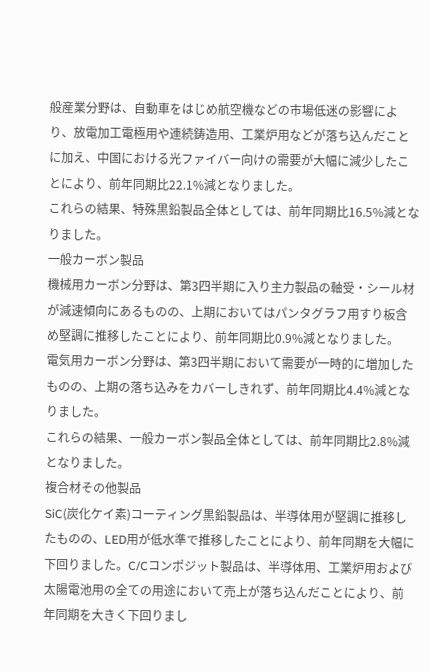般産業分野は、自動車をはじめ航空機などの市場低迷の影響により、放電加工電極用や連続鋳造用、工業炉用などが落ち込んだことに加え、中国における光ファイバー向けの需要が大幅に減少したことにより、前年同期比22.1%減となりました。
これらの結果、特殊黒鉛製品全体としては、前年同期比16.5%減となりました。
一般カーボン製品
機械用カーボン分野は、第3四半期に入り主力製品の軸受・シール材が減速傾向にあるものの、上期においてはパンタグラフ用すり板含め堅調に推移したことにより、前年同期比0.9%減となりました。
電気用カーボン分野は、第3四半期において需要が一時的に増加したものの、上期の落ち込みをカバーしきれず、前年同期比4.4%減となりました。
これらの結果、一般カーボン製品全体としては、前年同期比2.8%減となりました。
複合材その他製品
SiC(炭化ケイ素)コーティング黒鉛製品は、半導体用が堅調に推移したものの、LED用が低水準で推移したことにより、前年同期を大幅に下回りました。C/Cコンポジット製品は、半導体用、工業炉用および太陽電池用の全ての用途において売上が落ち込んだことにより、前年同期を大きく下回りまし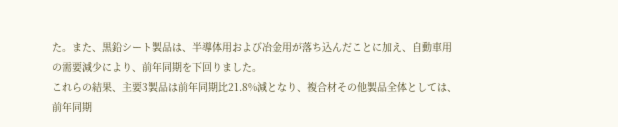た。また、黒鉛シート製品は、半導体用および冶金用が落ち込んだことに加え、自動車用の需要減少により、前年同期を下回りました。
これらの結果、主要3製品は前年同期比21.8%減となり、複合材その他製品全体としては、前年同期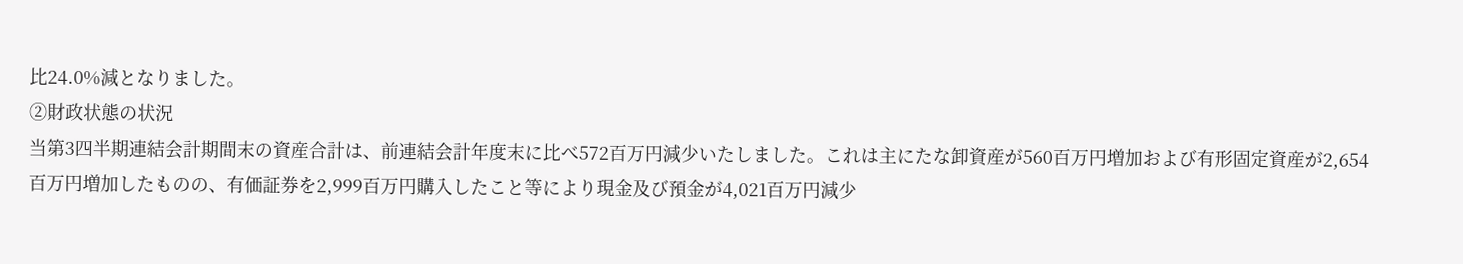比24.0%減となりました。
②財政状態の状況
当第3四半期連結会計期間末の資産合計は、前連結会計年度末に比べ572百万円減少いたしました。これは主にたな卸資産が560百万円増加および有形固定資産が2,654百万円増加したものの、有価証券を2,999百万円購入したこと等により現金及び預金が4,021百万円減少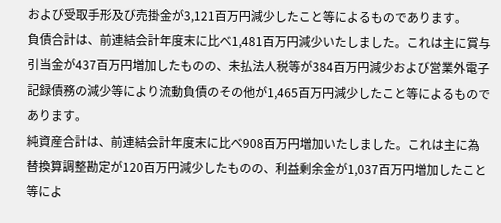および受取手形及び売掛金が3,121百万円減少したこと等によるものであります。
負債合計は、前連結会計年度末に比べ1,481百万円減少いたしました。これは主に賞与引当金が437百万円増加したものの、未払法人税等が384百万円減少および営業外電子記録債務の減少等により流動負債のその他が1,465百万円減少したこと等によるものであります。
純資産合計は、前連結会計年度末に比べ908百万円増加いたしました。これは主に為替換算調整勘定が120百万円減少したものの、利益剰余金が1,037百万円増加したこと等によ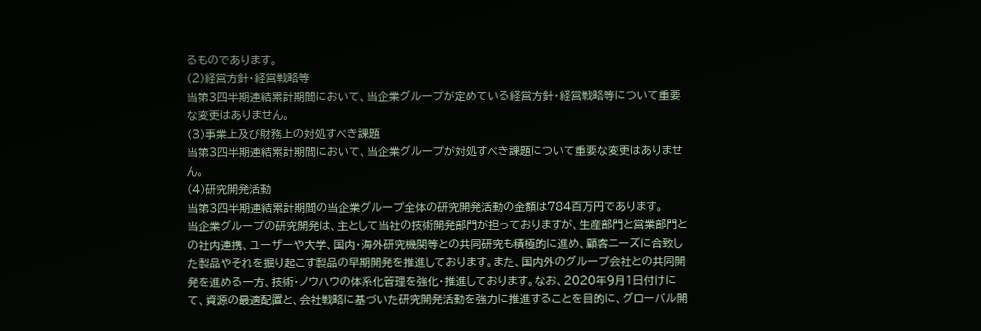るものであります。
(2)経営方針・経営戦略等
当第3四半期連結累計期間において、当企業グループが定めている経営方針・経営戦略等について重要な変更はありません。
(3)事業上及び財務上の対処すべき課題
当第3四半期連結累計期間において、当企業グループが対処すべき課題について重要な変更はありません。
(4)研究開発活動
当第3四半期連結累計期間の当企業グループ全体の研究開発活動の金額は784百万円であります。
当企業グループの研究開発は、主として当社の技術開発部門が担っておりますが、生産部門と営業部門との社内連携、ユーザーや大学、国内・海外研究機関等との共同研究も積極的に進め、顧客ニーズに合致した製品やそれを掘り起こす製品の早期開発を推進しております。また、国内外のグループ会社との共同開発を進める一方、技術・ノウハウの体系化管理を強化・推進しております。なお、2020年9月1日付けにて、資源の最適配置と、会社戦略に基づいた研究開発活動を強力に推進することを目的に、グローバル開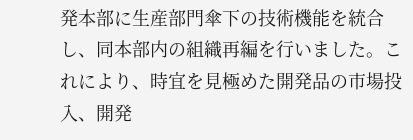発本部に生産部門傘下の技術機能を統合し、同本部内の組織再編を行いました。これにより、時宜を見極めた開発品の市場投入、開発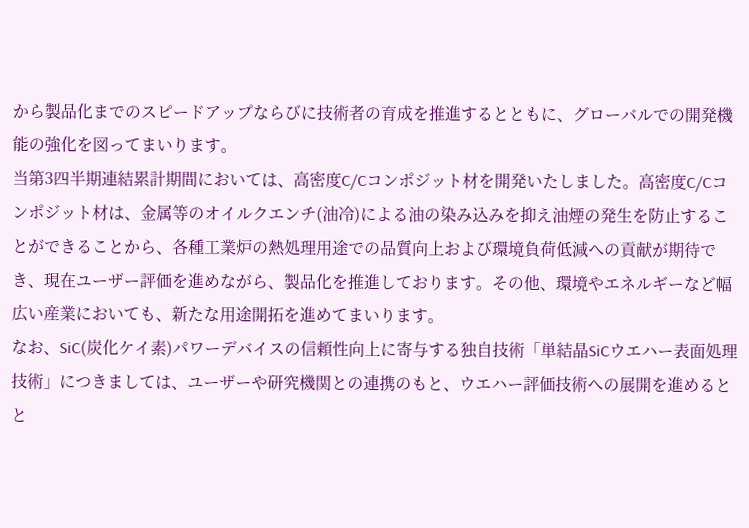から製品化までのスピードアップならびに技術者の育成を推進するとともに、グローバルでの開発機能の強化を図ってまいります。
当第3四半期連結累計期間においては、高密度C/Cコンポジット材を開発いたしました。高密度C/Cコンポジット材は、金属等のオイルクエンチ(油冷)による油の染み込みを抑え油煙の発生を防止することができることから、各種工業炉の熱処理用途での品質向上および環境負荷低減への貢献が期待でき、現在ユーザー評価を進めながら、製品化を推進しております。その他、環境やエネルギーなど幅広い産業においても、新たな用途開拓を進めてまいります。
なお、SiC(炭化ケイ素)パワーデバイスの信頼性向上に寄与する独自技術「単結晶SiCウエハー表面処理技術」につきましては、ユーザーや研究機関との連携のもと、ウエハー評価技術への展開を進めるとと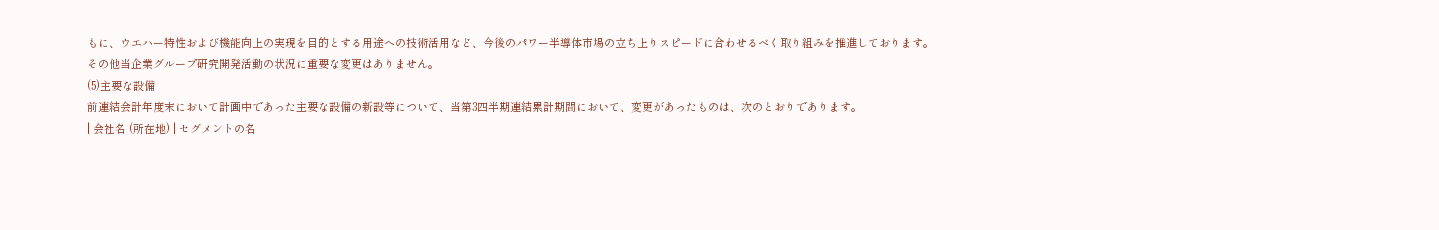もに、ウエハー特性および機能向上の実現を目的とする用途への技術活用など、今後のパワー半導体市場の立ち上りスピードに合わせるべく取り組みを推進しております。
その他当企業グループ研究開発活動の状況に重要な変更はありません。
(5)主要な設備
前連結会計年度末において計画中であった主要な設備の新設等について、当第3四半期連結累計期間において、変更があったものは、次のとおりであります。
| 会社名 (所在地) | セグメントの名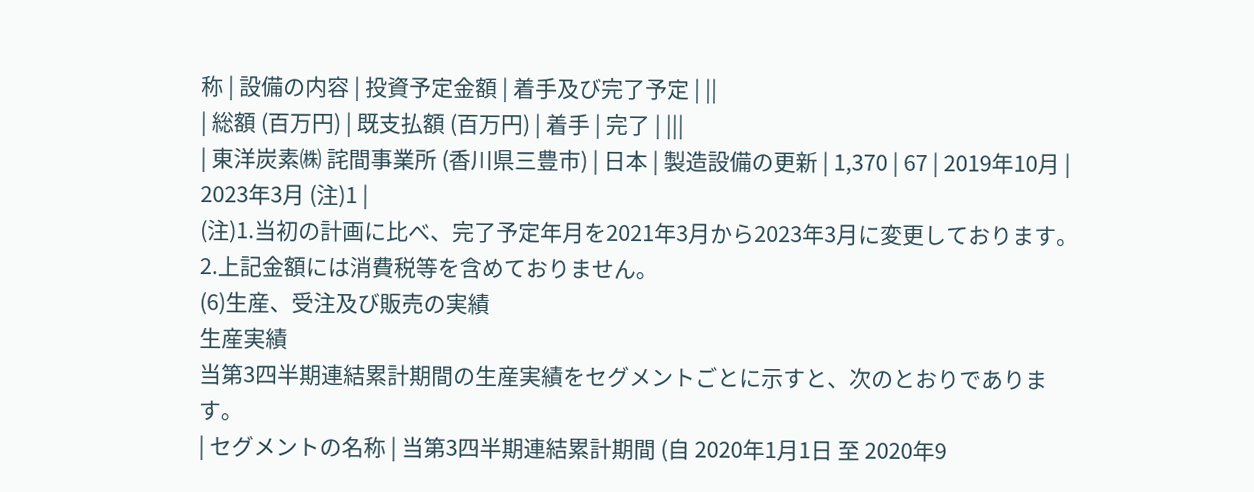称 | 設備の内容 | 投資予定金額 | 着手及び完了予定 | ||
| 総額 (百万円) | 既支払額 (百万円) | 着手 | 完了 | |||
| 東洋炭素㈱ 詫間事業所 (香川県三豊市) | 日本 | 製造設備の更新 | 1,370 | 67 | 2019年10月 | 2023年3月 (注)1 |
(注)1.当初の計画に比べ、完了予定年月を2021年3月から2023年3月に変更しております。
2.上記金額には消費税等を含めておりません。
(6)生産、受注及び販売の実績
生産実績
当第3四半期連結累計期間の生産実績をセグメントごとに示すと、次のとおりであります。
| セグメントの名称 | 当第3四半期連結累計期間 (自 2020年1月1日 至 2020年9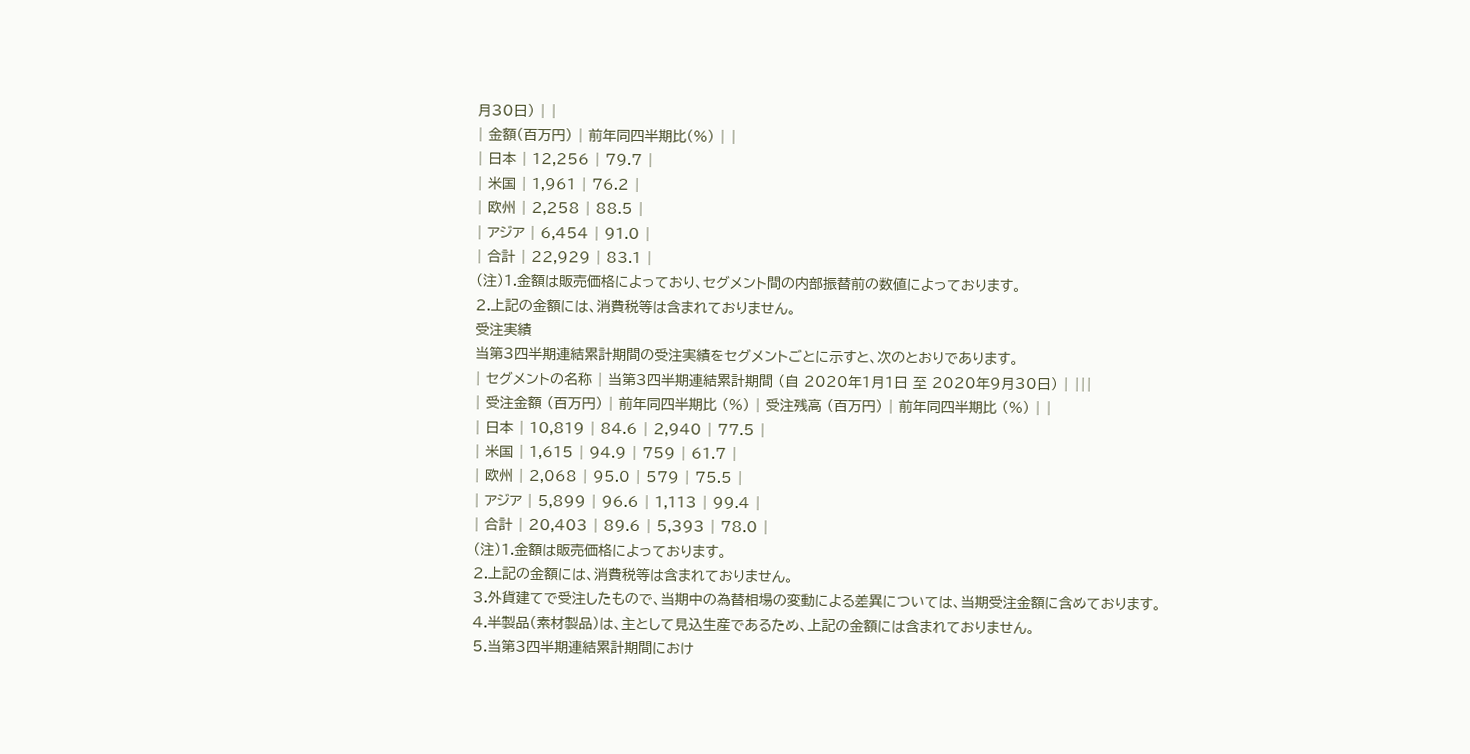月30日) | |
| 金額(百万円) | 前年同四半期比(%) | |
| 日本 | 12,256 | 79.7 |
| 米国 | 1,961 | 76.2 |
| 欧州 | 2,258 | 88.5 |
| アジア | 6,454 | 91.0 |
| 合計 | 22,929 | 83.1 |
(注)1.金額は販売価格によっており、セグメント間の内部振替前の数値によっております。
2.上記の金額には、消費税等は含まれておりません。
受注実績
当第3四半期連結累計期間の受注実績をセグメントごとに示すと、次のとおりであります。
| セグメントの名称 | 当第3四半期連結累計期間 (自 2020年1月1日 至 2020年9月30日) | |||
| 受注金額 (百万円) | 前年同四半期比 (%) | 受注残高 (百万円) | 前年同四半期比 (%) | |
| 日本 | 10,819 | 84.6 | 2,940 | 77.5 |
| 米国 | 1,615 | 94.9 | 759 | 61.7 |
| 欧州 | 2,068 | 95.0 | 579 | 75.5 |
| アジア | 5,899 | 96.6 | 1,113 | 99.4 |
| 合計 | 20,403 | 89.6 | 5,393 | 78.0 |
(注)1.金額は販売価格によっております。
2.上記の金額には、消費税等は含まれておりません。
3.外貨建てで受注したもので、当期中の為替相場の変動による差異については、当期受注金額に含めております。
4.半製品(素材製品)は、主として見込生産であるため、上記の金額には含まれておりません。
5.当第3四半期連結累計期間におけ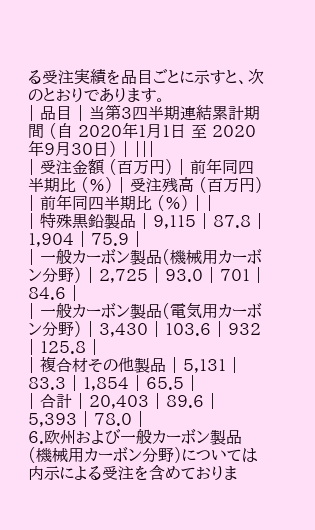る受注実績を品目ごとに示すと、次のとおりであります。
| 品目 | 当第3四半期連結累計期間 (自 2020年1月1日 至 2020年9月30日) | |||
| 受注金額 (百万円) | 前年同四半期比 (%) | 受注残高 (百万円) | 前年同四半期比 (%) | |
| 特殊黒鉛製品 | 9,115 | 87.8 | 1,904 | 75.9 |
| 一般カーボン製品(機械用カーボン分野) | 2,725 | 93.0 | 701 | 84.6 |
| 一般カーボン製品(電気用カーボン分野) | 3,430 | 103.6 | 932 | 125.8 |
| 複合材その他製品 | 5,131 | 83.3 | 1,854 | 65.5 |
| 合計 | 20,403 | 89.6 | 5,393 | 78.0 |
6.欧州および一般カーボン製品(機械用カーボン分野)については内示による受注を含めておりま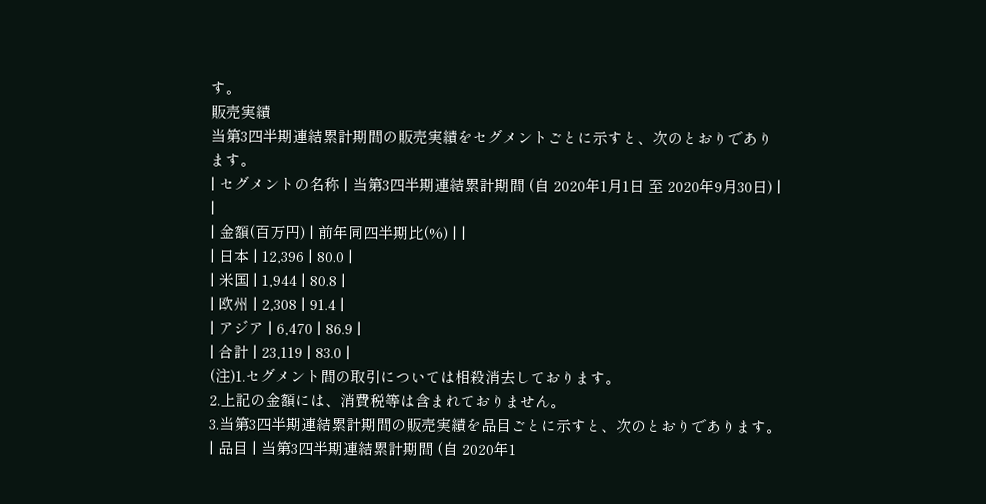す。
販売実績
当第3四半期連結累計期間の販売実績をセグメントごとに示すと、次のとおりであります。
| セグメントの名称 | 当第3四半期連結累計期間 (自 2020年1月1日 至 2020年9月30日) | |
| 金額(百万円) | 前年同四半期比(%) | |
| 日本 | 12,396 | 80.0 |
| 米国 | 1,944 | 80.8 |
| 欧州 | 2,308 | 91.4 |
| アジア | 6,470 | 86.9 |
| 合計 | 23,119 | 83.0 |
(注)1.セグメント間の取引については相殺消去しております。
2.上記の金額には、消費税等は含まれておりません。
3.当第3四半期連結累計期間の販売実績を品目ごとに示すと、次のとおりであります。
| 品目 | 当第3四半期連結累計期間 (自 2020年1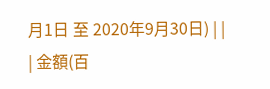月1日 至 2020年9月30日) | |
| 金額(百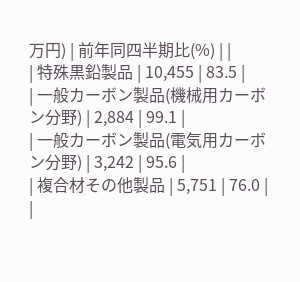万円) | 前年同四半期比(%) | |
| 特殊黒鉛製品 | 10,455 | 83.5 |
| 一般カーボン製品(機械用カーボン分野) | 2,884 | 99.1 |
| 一般カーボン製品(電気用カーボン分野) | 3,242 | 95.6 |
| 複合材その他製品 | 5,751 | 76.0 |
|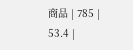商品 | 785 | 53.4 |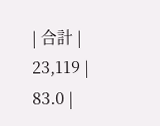| 合計 | 23,119 | 83.0 |